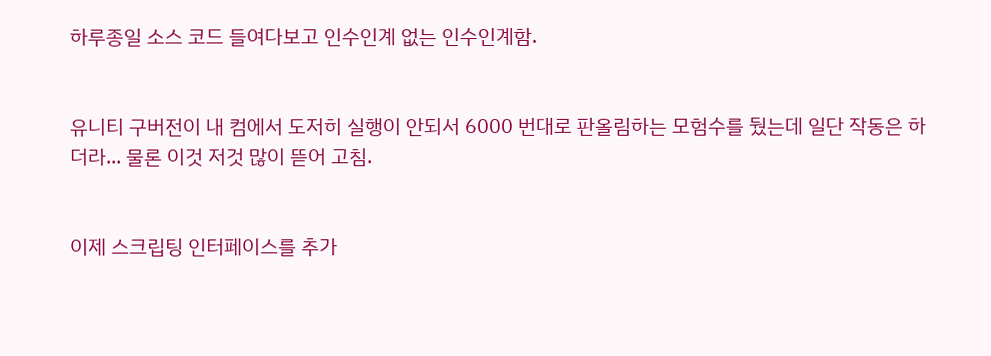하루종일 소스 코드 들여다보고 인수인계 없는 인수인계함.


유니티 구버전이 내 컴에서 도저히 실행이 안되서 6000 번대로 판올림하는 모험수를 뒀는데 일단 작동은 하더라... 물론 이것 저것 많이 뜯어 고침.


이제 스크립팅 인터페이스를 추가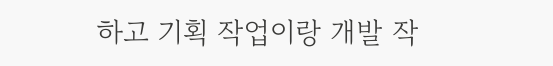하고 기획 작업이랑 개발 작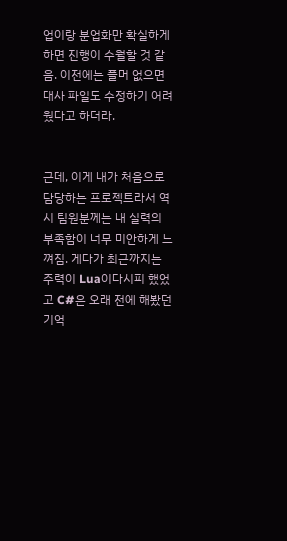업이랑 분업화만 확실하게 하면 진행이 수월할 것 같음. 이전에는 플머 없으면 대사 파일도 수정하기 어려웠다고 하더라.


근데, 이게 내가 처음으로 담당하는 프로젝트라서 역시 팀원분께는 내 실력의 부족함이 너무 미안하게 느껴짐. 게다가 최근까지는 주력이 Lua이다시피 했었고 C#은 오래 전에 해봤던 기억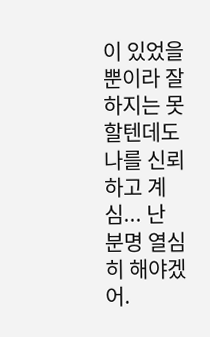이 있었을 뿐이라 잘 하지는 못할텐데도 나를 신뢰하고 계심... 난 분명 열심히 해야겠어.